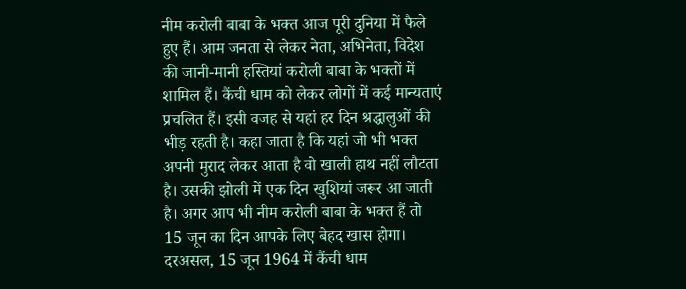नीम करोली बाबा के भक्त आज पूरी दुनिया में फैले हुए हैं। आम जनता से लेकर नेता, अभिनेता, विदेश की जानी-मानी हस्तियां करोली बाबा के भक्तों में शामिल हैं। कैंची धाम को लेकर लोगों में कई मान्यताएं प्रचलित हैं। इसी वजह से यहां हर दिन श्रद्धालुओं की भीड़ रहती है। कहा जाता है कि यहां जो भी भक्त अपनी मुराद लेकर आता है वो खाली हाथ नहीं लौटता है। उसकी झोली में एक दिन खुशियां जरूर आ जाती है। अगर आप भी नीम करोली बाबा के भक्त हैं तो 15 जून का दिन आपके लिए बेहद खास होगा। दरअसल, 15 जून 1964 में कैंची धाम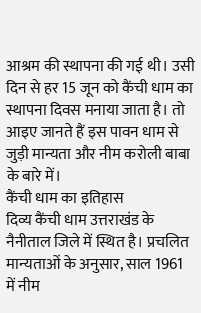आश्रम की स्थापना की गई थी। उसी दिन से हर 15 जून को कैंची धाम का स्थापना दिवस मनाया जाता है। तो आइए जानते हैं इस पावन धाम से जुड़ी मान्यता और नीम करोली बाबा के बारे में।
कैंची धाम का इतिहास
दिव्य कैंची धाम उत्तराखंड के नैनीताल जिले में स्थित है। प्रचलित मान्यताओं के अनुसार, साल 1961 में नीम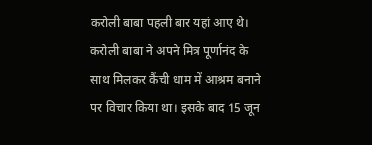करोली बाबा पहली बार यहां आए थे। करोली बाबा ने अपने मित्र पूर्णानंद के साथ मिलकर कैंची धाम में आश्रम बनाने पर विचार किया था। इसके बाद 15 जून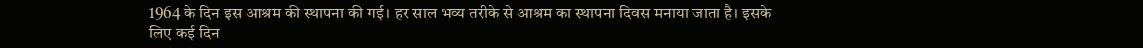1964 के दिन इस आश्रम की स्थापना की गई। हर साल भव्य तरीके से आश्रम का स्थापना दिवस मनाया जाता है। इसके लिए कई दिन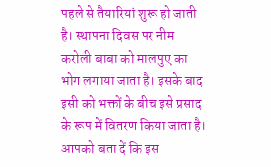पहले से तैयारियां शुरू हो जाती है। स्थापना दिवस पर नीम करोली बाबा को मालपुए का भोग लगाया जाता है। इसके बाद इसी को भक्तों के बीच इसे प्रसाद के रूप में वितरण किया जाता है। आपको बता दें कि इस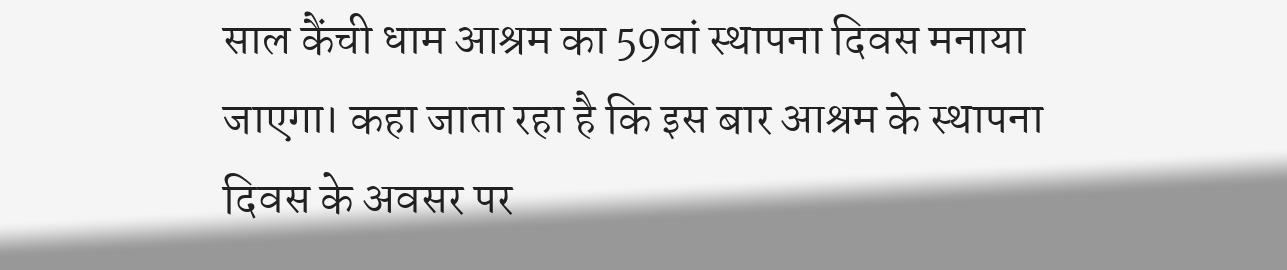साल कैंची धाम आश्रम का 59वां स्थापना दिवस मनाया जाएगा। कहा जाता रहा है कि इस बार आश्रम के स्थापना दिवस के अवसर पर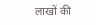लाखों की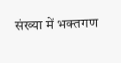संख्या में भक्तगण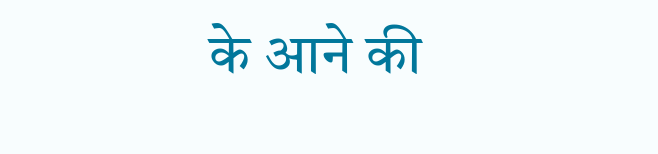के आने की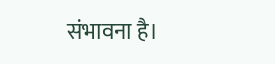संभावना है।